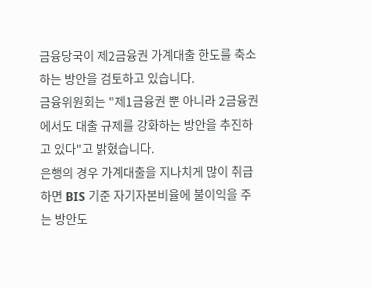금융당국이 제2금융권 가계대출 한도를 축소하는 방안을 검토하고 있습니다.
금융위원회는 "제1금융권 뿐 아니라 2금융권에서도 대출 규제를 강화하는 방안을 추진하고 있다"고 밝혔습니다.
은행의 경우 가계대출을 지나치게 많이 취급하면 BIS 기준 자기자본비율에 불이익을 주는 방안도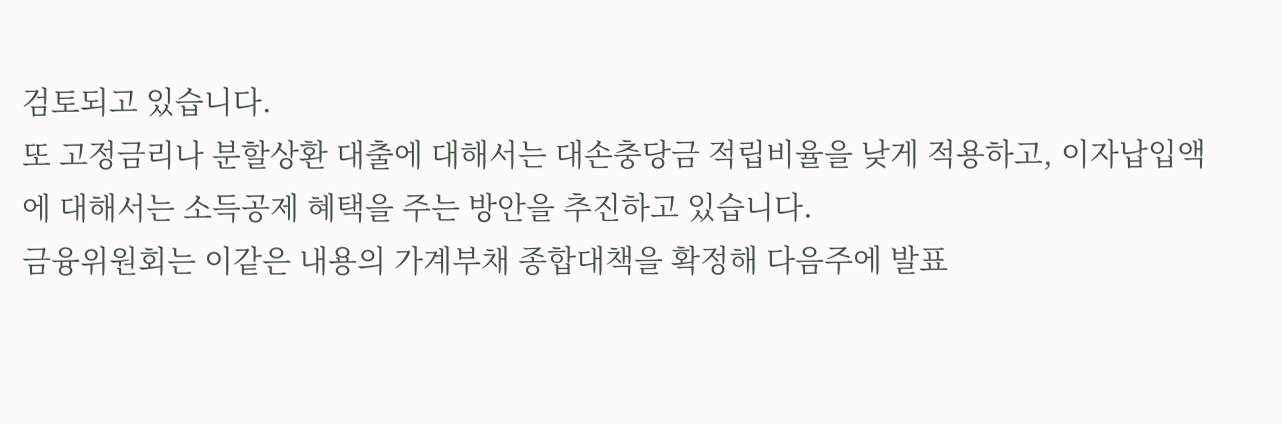검토되고 있습니다.
또 고정금리나 분할상환 대출에 대해서는 대손충당금 적립비율을 낮게 적용하고, 이자납입액에 대해서는 소득공제 혜택을 주는 방안을 추진하고 있습니다.
금융위원회는 이같은 내용의 가계부채 종합대책을 확정해 다음주에 발표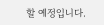할 예정입니다.